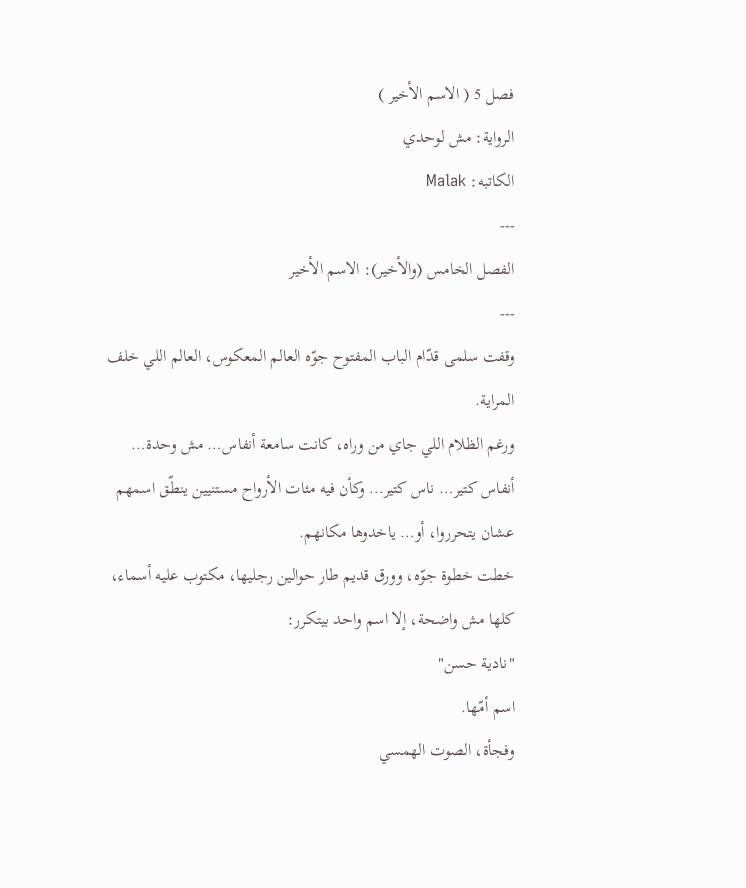فصل 5 ( الاسم الأخير )
الرواية: مش لوحدي
الكاتبه: Malak
---
الفصل الخامس (والأخير): الاسم الأخير
---
وقفت سلمى قدّام الباب المفتوح جوّه العالم المعكوس، العالم اللي خلف المراية.
ورغم الظلام اللي جاي من وراه، كانت سامعة أنفاس… مش وحدة…
أنفاس كتير… ناس كتير… وكأن فيه مئات الأرواح مستنيين ينطّق اسمهم عشان يتحرروا، أو… ياخدوها مكانهم.
خطت خطوة جوّه، وورق قديم طار حوالين رجليها، مكتوب عليه أسماء، كلها مش واضحة، إلا اسم واحد بيتكرر:
"نادية حسن"
اسم أمّها.
وفجأة، الصوت الهمسي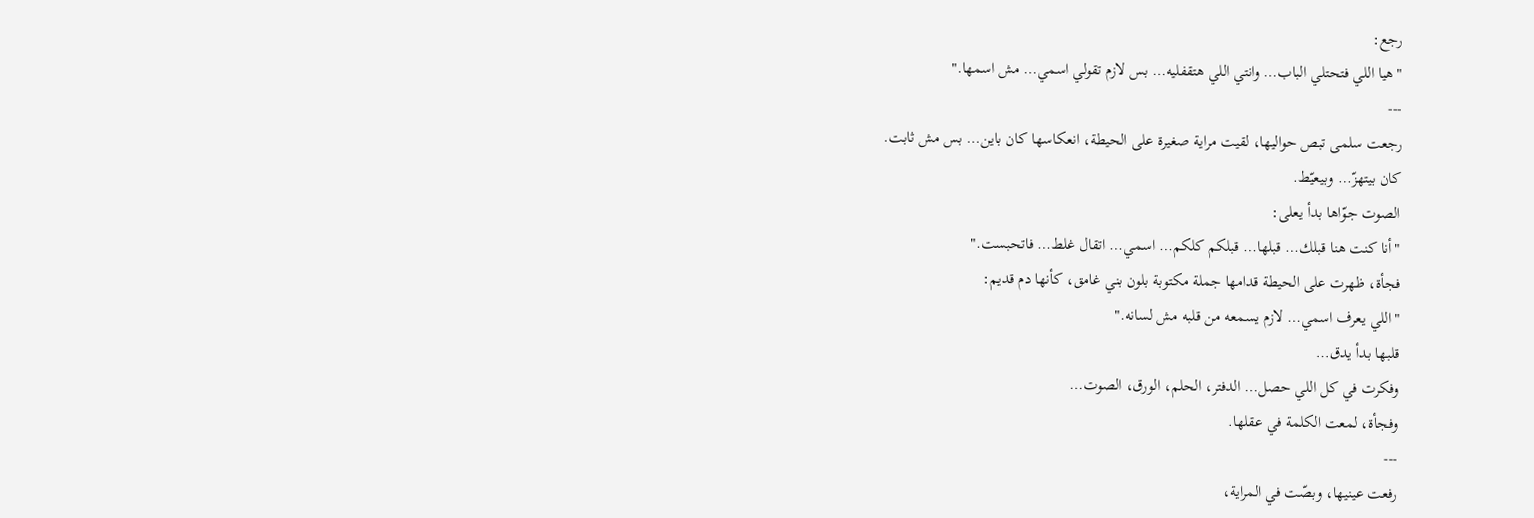رجع:
"هيا اللي فتحتلي الباب… وانتي اللي هتقفليه… بس لازم تقولي اسمي… مش اسمها."
---
رجعت سلمى تبص حواليها، لقيت مراية صغيرة على الحيطة، انعكاسها كان باين… بس مش ثابت.
كان بيتهزّ… وبيعيّط.
الصوت جوّاها بدأ يعلى:
"أنا كنت هنا قبلك… قبلها… قبلكم كلكم… اسمي… اتقال غلط… فاتحبست."
فجأة، ظهرت على الحيطة قدامها جملة مكتوبة بلون بني غامق، كأنها دم قديم:
"اللي يعرف اسمي… لازم يسمعه من قلبه مش لسانه."
قلبها بدأ يدق…
وفكرت في كل اللي حصل… الدفتر، الحلم، الورق، الصوت…
وفجأة، لمعت الكلمة في عقلها.
---
رفعت عينيها، وبصّت في المراية،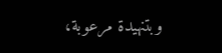وبتنهيدة مرعوبة،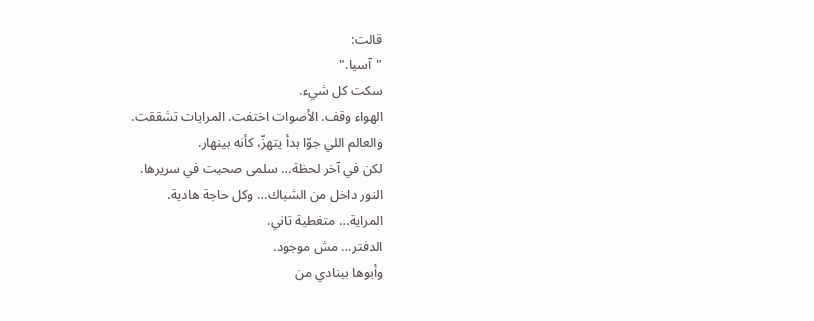قالت:
"آسيا."
سكت كل شيء.
الهواء وقف. الأصوات اختفت. المرايات تشققت.
والعالم اللي جوّا بدأ يتهزّ، كأنه بينهار.
لكن في آخر لحظة… سلمى صحيت في سريرها.
النور داخل من الشباك… وكل حاجة هادية.
المراية… متغطية تاني.
الدفتر… مش موجود.
وأبوها بينادي من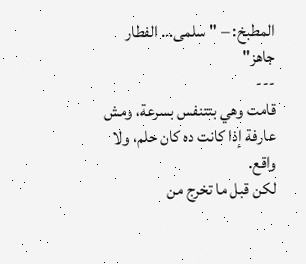المطبخ: – "سلمى… الفطار جاهز"
---
قامت وهي بتتنفس بسرعة، ومش عارفة إذا كانت ده كان حلم، ولا واقع.
لكن قبل ما تخرج من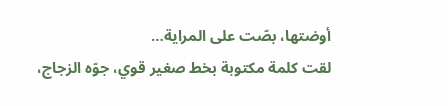أوضتها، بصّت على المراية…
لقت كلمة مكتوبة بخط صغير قوي، جوّه الزجاج،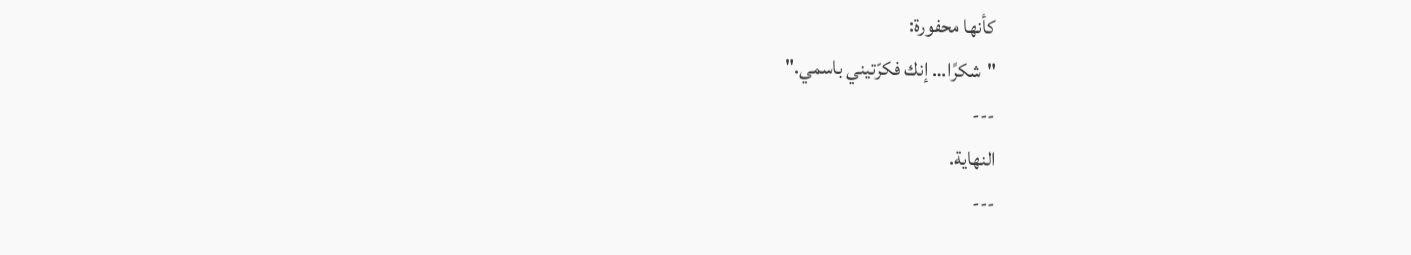كأنها محفورة:
"شكرًا… إنك فكرّتيني باسمي."
---
النهاية.
---